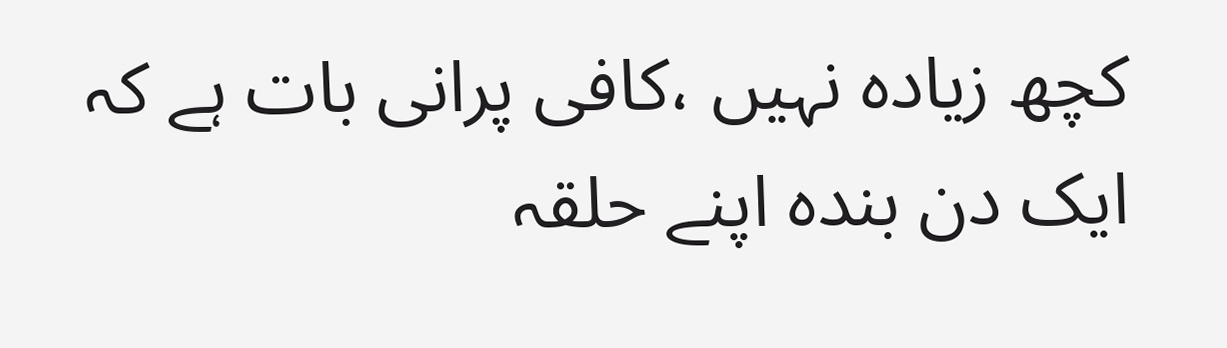کچھ زیادہ نہیں ،کافی پرانی بات ہے کہ ایک دن بندہ اپنے حلقہ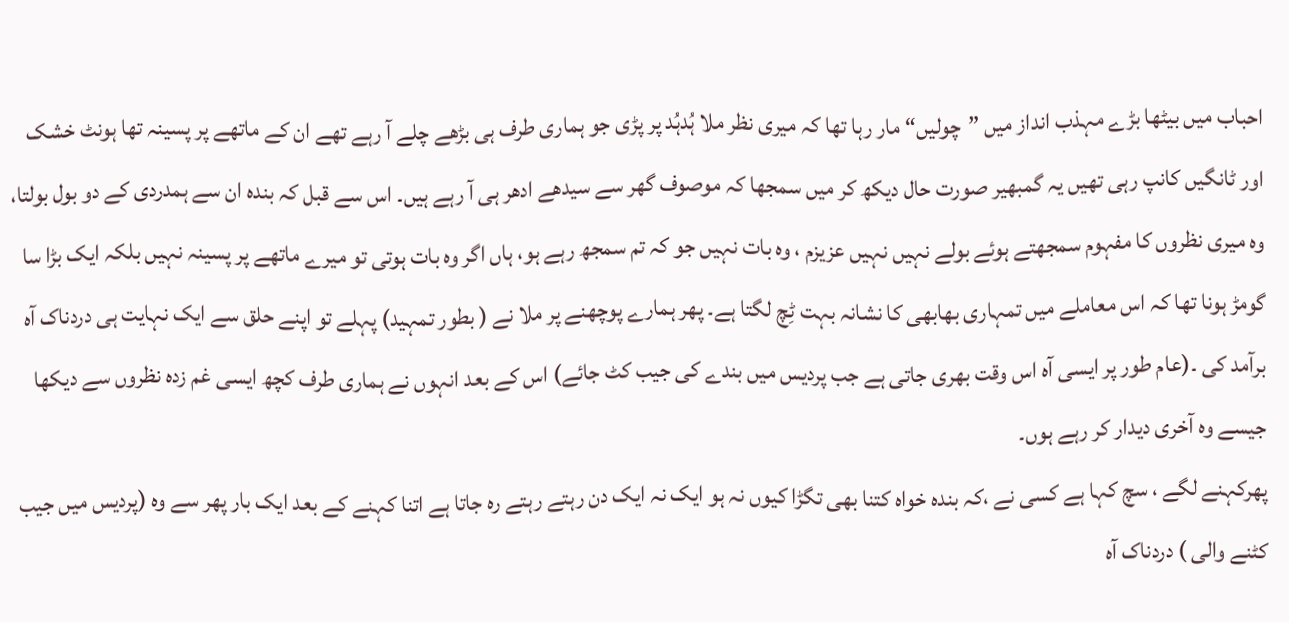احباب میں بیٹھا بڑے مہذب انداز میں ”چولیں“ مار رہا تھا کہ میری نظر ملا ہُدہُد پر پڑی جو ہماری طرف ہی بڑھے چلے آ رہے تھے ان کے ماتھے پر پسینہ تھا ہونٹ خشک اور ٹانگیں کانپ رہی تھیں یہ گمبھیر صورت حال دیکھ کر میں سمجھا کہ موصوف گھر سے سیدھے ادھر ہی آ رہے ہیں۔ اس سے قبل کہ بندہ ان سے ہمدردی کے دو بول بولتا، وہ میری نظروں کا مفہوم سمجھتے ہوئے بولے نہیں نہیں عزیزم ، وہ بات نہیں جو کہ تم سمجھ رہے ہو، ہاں اگر وہ بات ہوتی تو میرے ماتھے پر پسینہ نہیں بلکہ ایک بڑا سا گومڑ ہونا تھا کہ اس معاملے میں تمہاری بھابھی کا نشانہ بہت ٹِچ لگتا ہے۔ پھر ہمارے پوچھنے پر ملا نے ( بطور تمہید) پہلے تو اپنے حلق سے ایک نہایت ہی دردناک آہ برآمد کی ۔(عام طور پر ایسی آہ اس وقت بھری جاتی ہے جب پردیس میں بندے کی جیب کٹ جائے) اس کے بعد انہوں نے ہماری طرف کچھ ایسی غم زدہ نظروں سے دیکھا جیسے وہ آخری دیدار کر رہے ہوں۔
پھرکہنے لگے ، سچ کہا ہے کسی نے ،کہ بندہ خواہ کتنا بھی تگڑا کیوں نہ ہو ایک نہ ایک دن رہتے رہتے رہ جاتا ہے اتنا کہنے کے بعد ایک بار پھر سے وہ (پردیس میں جیب کٹنے والی ) دردناک آہ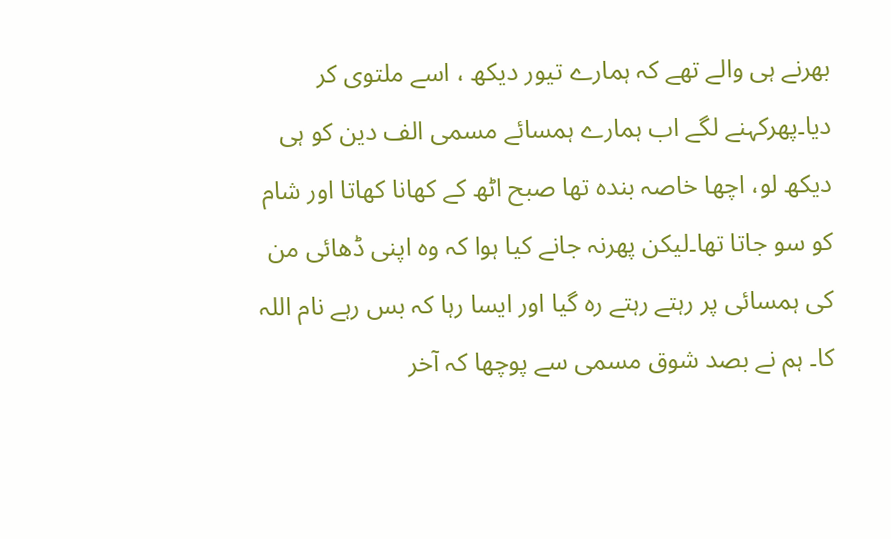بھرنے ہی والے تھے کہ ہمارے تیور دیکھ ، اسے ملتوی کر دیا۔پھرکہنے لگے اب ہمارے ہمسائے مسمی الف دین کو ہی دیکھ لو، اچھا خاصہ بندہ تھا صبح اٹھ کے کھانا کھاتا اور شام کو سو جاتا تھا۔لیکن پھرنہ جانے کیا ہوا کہ وہ اپنی ڈھائی من کی ہمسائی پر رہتے رہتے رہ گیا اور ایسا رہا کہ بس رہے نام اللہ کا۔ ہم نے بصد شوق مسمی سے پوچھا کہ آخر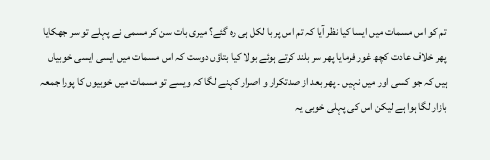تم کو اس مسمات میں ایسا کیا نظر آیا کہ تم اس پر با لکل ہی رہ گئے؟ میری بات سن کر مسمی نے پہلے تو سر جھکایا پھر خلاف عادت کچھ غور فرمایا پھر سر بلند کرتے ہوئے بولا کیا بتاؤں دوست کہ اس مسمات میں ایسی ایسی خوبیاں ہیں کہ جو کسی اور میں نہیں ۔ پھر بعد از صدتکرار و اصرار کہنے لگا کہ ویسے تو مسمات میں خوبیوں کا پورا جمعہ بازار لگا ہوا ہے لیکن اس کی پہلی خوبی یہ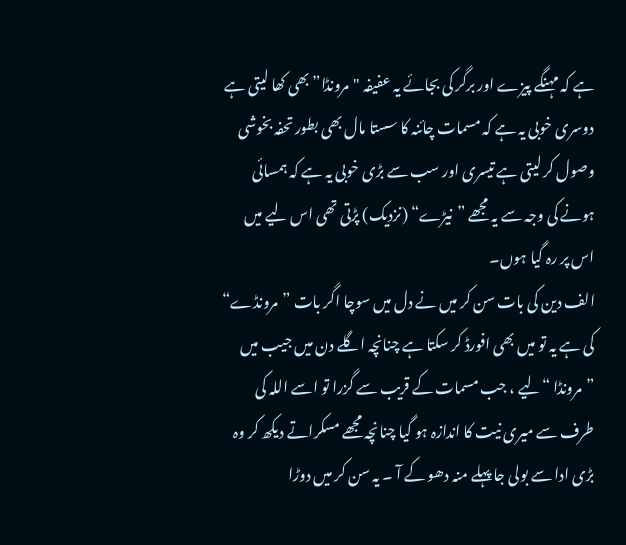ہے کہ مہنگے پیزے اور برگر کی بجائے یہ عفیفہ "مرونڈا” بھی کھا لیتی ہے دوسری خوبی یہ ہے کہ مسمات چائنہ کا سستا مال بھی بطور تحفہ بخوشی وصول کر لیتی ہے تیسری اور سب سے بڑی خوبی یہ ہے کہ ہمسائی ہونے کی وجہ سے یہ مجھے ”نیڑے“ (نزدیک) پڑتی تھی اس لیے میں اس پر رہ گیا ہوں۔
الف دین کی بات سن کر میں نے دل میں سوچا اگر بات ”مرونڈے“ کی ہے یہ تو میں بھی افورڈ کر سکتا ہے چنانچہ اگلے دن میں جیب میں ”مرونڈا “لیے ، جب مسمات کے قریب سے گزرا تو اسے اللہ کی طرف سے میری نیت کا اندازہ ہو گیا چنانچہ مجھے مسکراتے دیکھ کر وہ بڑی ادا سے بولی جا پہلے منہ دھو کے آ ۔ یہ سن کر میں دوڑا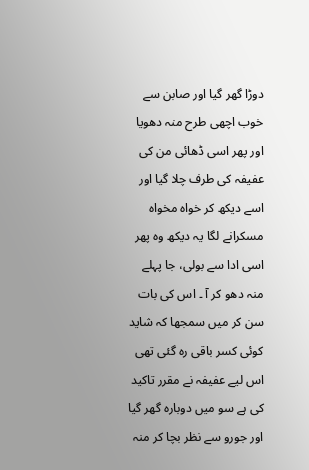دوڑا گھر گیا اور صابن سے خوب اچھی طرح منہ دھویا اور پھر اسی ڈھائی من کی عفیفہ کی طرف چلا گیا اور اسے دیکھ کر خواہ مخواہ مسکرانے لگا یہ دیکھ وہ پھر اسی ادا سے بولی، جا پہلے منہ دھو کر آ ۔ اس کی بات سن کر میں سمجھا کہ شاید کوئی کسر باقی رہ گئی تھی اس لیے عفیفہ نے مقرر تاکید کی ہے سو میں دوبارہ گھر گیا اور جورو سے نظر بچا کر منہ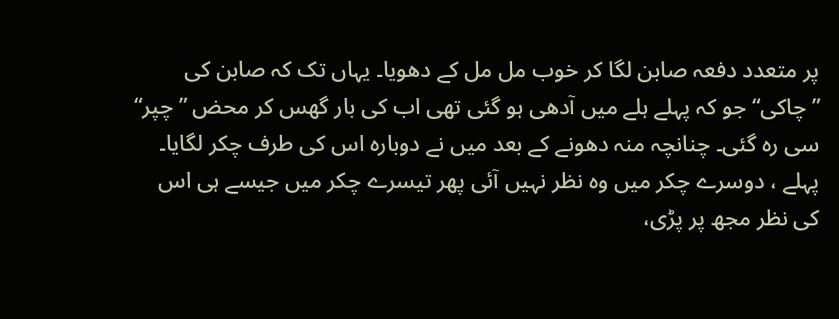پر متعدد دفعہ صابن لگا کر خوب مل مل کے دھویا۔ یہاں تک کہ صابن کی ”چاکی“ جو کہ پہلے ہلے میں آدھی ہو گئی تھی اب کی بار گھس کر محض ”چپر“ سی رہ گئی۔ چنانچہ منہ دھونے کے بعد میں نے دوبارہ اس کی طرف چکر لگایا۔ پہلے ، دوسرے چکر میں وہ نظر نہیں آئی پھر تیسرے چکر میں جیسے ہی اس کی نظر مجھ پر پڑی،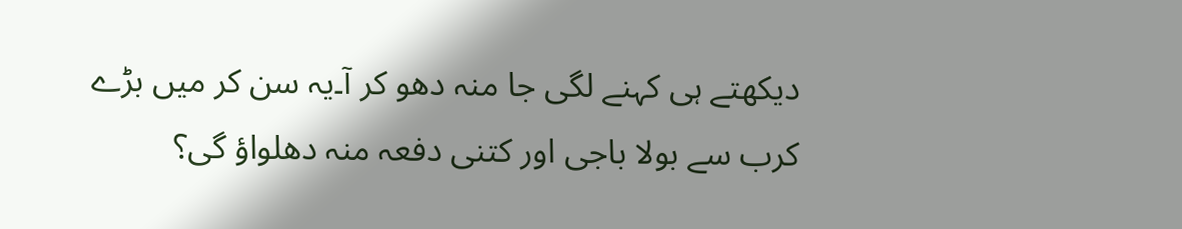دیکھتے ہی کہنے لگی جا منہ دھو کر آ۔یہ سن کر میں بڑے کرب سے بولا باجی اور کتنی دفعہ منہ دھلواؤ گی؟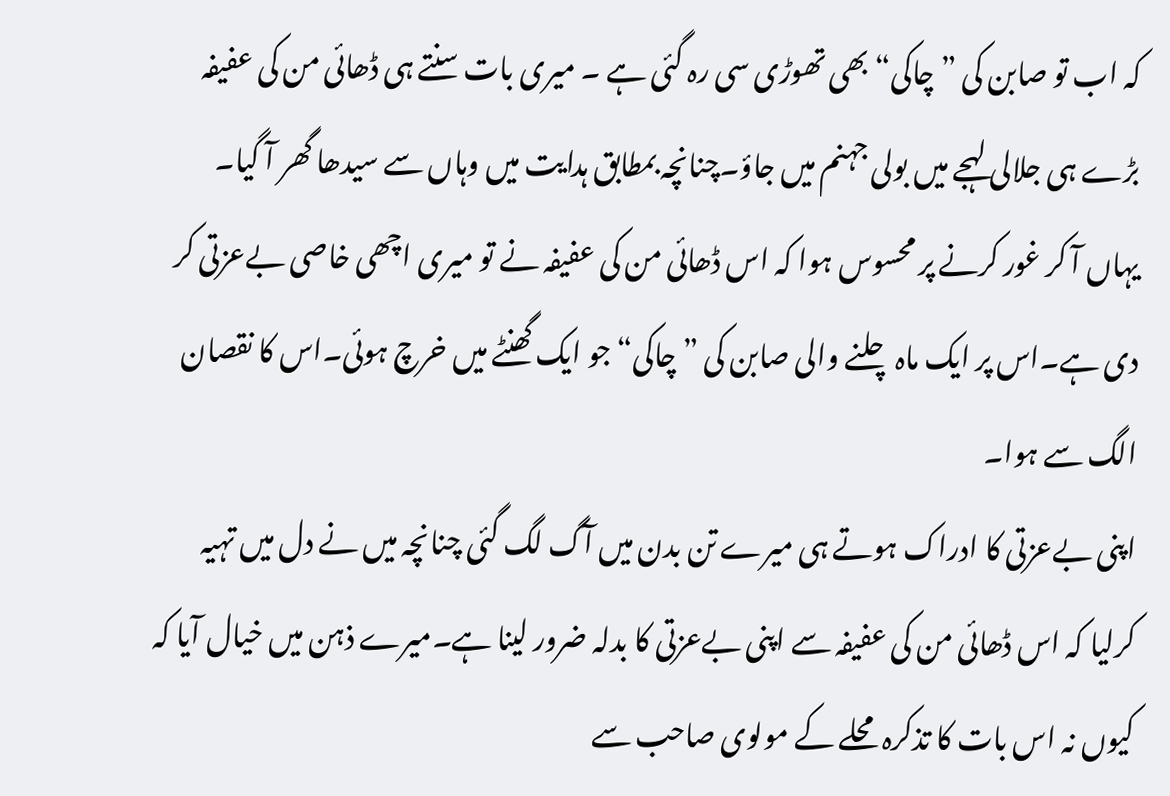کہ اب تو صابن کی ”چاکی“ بھی تھوڑی سی رہ گئی ہے ۔ میری بات سنتے ہی ڈھائی من کی عفیفہ بڑے ہی جلالی لہجے میں بولی جہنم میں جاؤ۔چنانچہ بمطابق ہدایت میں وہاں سے سیدھا گھر آ گیا۔ یہاں آ کر غور کرنے پر محسوس ہوا کہ اس ڈھائی من کی عفیفہ نے تو میری اچھی خاصی بےعزتی کر دی ہے۔اس پر ایک ماہ چلنے والی صابن کی ”چاکی“ جو ایک گھنٹے میں خرچ ہوئی۔اس کا نقصان الگ سے ہوا۔
اپنی بےعزتی کا ادراک ہوتے ہی میرے تن بدن میں آگ لگ گئی چنانچہ میں نے دل میں تہیہ کرلیا کہ اس ڈھائی من کی عفیفہ سے اپنی بےعزتی کا بدلہ ضرور لینا ہے۔میرے ذہن میں خیال آیا کہ کیوں نہ اس بات کا تذکرہ محلے کے مولوی صاحب سے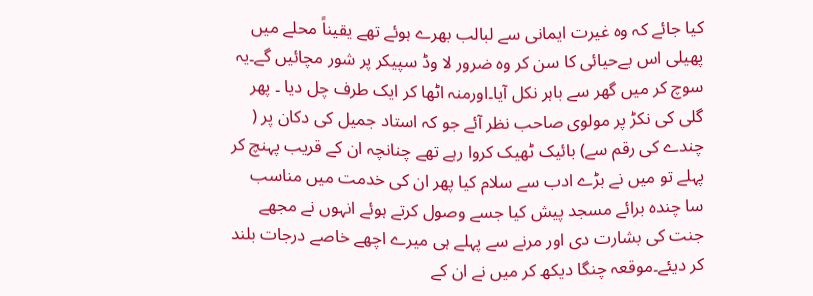کیا جائے کہ وہ غیرت ایمانی سے لبالب بھرے ہوئے تھے یقیناً محلے میں پھیلی اس بےحیائی کا سن کر وہ ضرور لا وڈ سپیکر پر شور مچائیں گے۔یہ سوچ کر میں گھر سے باہر نکل آیا۔اورمنہ اٹھا کر ایک طرف چل دیا ۔ پھر گلی کی نکڑ پر مولوی صاحب نظر آئے جو کہ استاد جمیل کی دکان پر ( چندے کی رقم سے) بائیک ٹھیک کروا رہے تھے چنانچہ ان کے قریب پہنچ کر پہلے تو میں نے بڑے ادب سے سلام کیا پھر ان کی خدمت میں مناسب سا چندہ برائے مسجد پیش کیا جسے وصول کرتے ہوئے انہوں نے مجھے جنت کی بشارت دی اور مرنے سے پہلے ہی میرے اچھے خاصے درجات بلند کر دیئے۔موقعہ چنگا دیکھ کر میں نے ان کے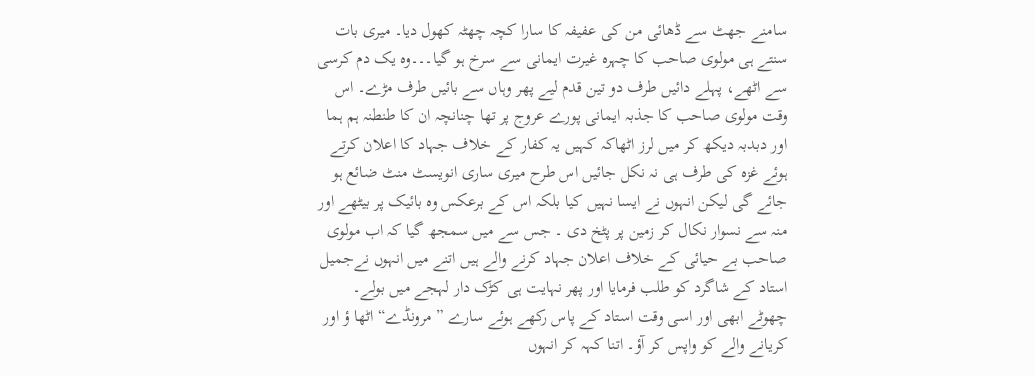سامنے جھٹ سے ڈھائی من کی عفیفہ کا سارا کچہ چھٹہ کھول دیا۔ میری بات سنتے ہی مولوی صاحب کا چہرہ غیرت ایمانی سے سرخ ہو گیا۔۔۔وہ یک دم کرسی سے اٹھے، پہلے دائیں طرف دو تین قدم لیے پھر وہاں سے بائیں طرف مڑے۔ اس وقت مولوی صاحب کا جذبہ ایمانی پورے عروج پر تھا چنانچہ ان کا طنطنہ ہم ہما اور دبدبہ دیکھ کر میں لرز اٹھاکہ کہیں یہ کفار کے خلاف جہاد کا اعلان کرتے ہوئے غزہ کی طرف ہی نہ نکل جائیں اس طرح میری ساری انویسٹ منٹ ضائع ہو جائے گی لیکن انہوں نے ایسا نہیں کیا بلکہ اس کے برعکس وہ بائیک پر بیٹھے اور منہ سے نسوار نکال کر زمین پر پٹخ دی ۔ جس سے میں سمجھ گیا کہ اب مولوی صاحب بے حیائی کے خلاف اعلان جہاد کرنے والے ہیں اتنے میں انہوں نےجمیل استاد کے شاگرد کو طلب فرمایا اور پھر نہایت ہی کڑک دار لہجے میں بولے۔ چھوٹے ابھی اور اسی وقت استاد کے پاس رکھے ہوئے سارے ” مرونڈے“ اٹھا ؤ اور کریانے والے کو واپس کر آؤ۔ اتنا کہہ کر انہوں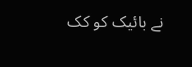نے بائیک کو کک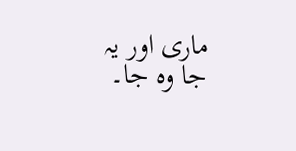ماری اور یہ جا وہ جا۔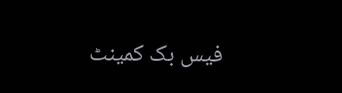فیس بک کمینٹ